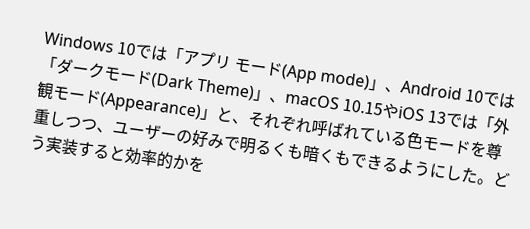Windows 10では「アプリ モード(App mode)」、Android 10では「ダークモード(Dark Theme)」、macOS 10.15やiOS 13では「外観モード(Appearance)」と、それぞれ呼ばれている色モードを尊重しつつ、ユーザーの好みで明るくも暗くもできるようにした。どう実装すると効率的かを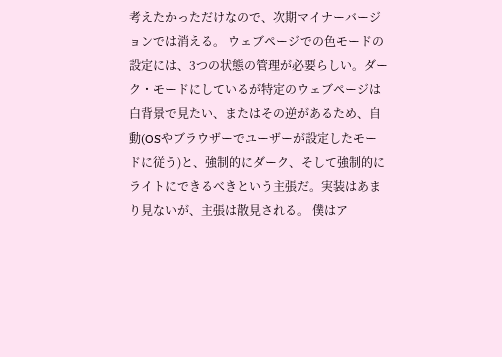考えたかっただけなので、次期マイナーバージョンでは消える。 ウェブページでの色モードの設定には、3つの状態の管理が必要らしい。ダーク・モードにしているが特定のウェブページは白背景で見たい、またはその逆があるため、自動(OSやブラウザーでユーザーが設定したモードに従う)と、強制的にダーク、そして強制的にライトにできるべきという主張だ。実装はあまり見ないが、主張は散見される。 僕はア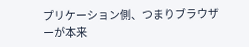プリケーション側、つまりブラウザーが本来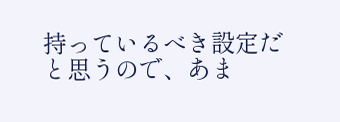持っているべき設定だと思うので、あま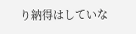り納得はしていな